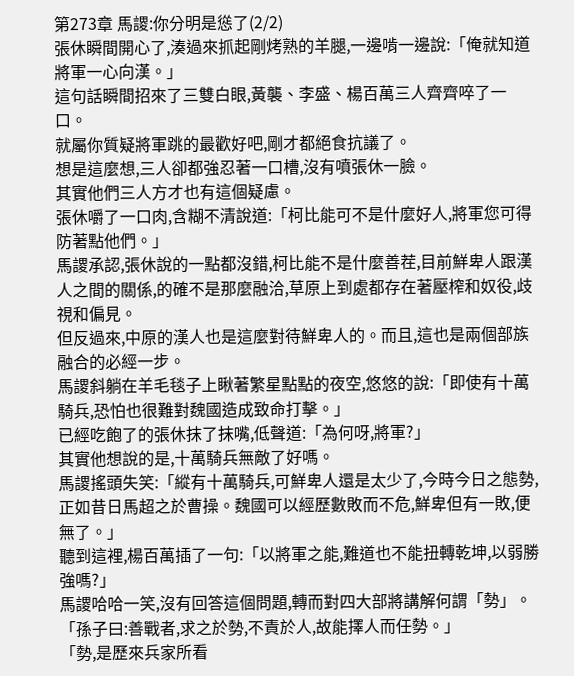第273章 馬謖:你分明是慫了(2/2)
張休瞬間開心了,湊過來抓起剛烤熟的羊腿,一邊啃一邊說:「俺就知道將軍一心向漢。」
這句話瞬間招來了三雙白眼,黃襲、李盛、楊百萬三人齊齊啐了一口。
就屬你質疑將軍跳的最歡好吧,剛才都絕食抗議了。
想是這麼想,三人卻都強忍著一口槽,沒有噴張休一臉。
其實他們三人方才也有這個疑慮。
張休嚼了一口肉,含糊不清說道:「柯比能可不是什麼好人,將軍您可得防著點他們。」
馬謖承認,張休說的一點都沒錯,柯比能不是什麼善茬,目前鮮卑人跟漢人之間的關係,的確不是那麼融洽,草原上到處都存在著壓榨和奴役,歧視和偏見。
但反過來,中原的漢人也是這麼對待鮮卑人的。而且,這也是兩個部族融合的必經一步。
馬謖斜躺在羊毛毯子上瞅著繁星點點的夜空,悠悠的說:「即使有十萬騎兵,恐怕也很難對魏國造成致命打擊。」
已經吃飽了的張休抹了抹嘴,低聲道:「為何呀,將軍?」
其實他想說的是,十萬騎兵無敵了好嗎。
馬謖搖頭失笑:「縱有十萬騎兵,可鮮卑人還是太少了,今時今日之態勢,正如昔日馬超之於曹操。魏國可以經歷數敗而不危,鮮卑但有一敗,便無了。」
聽到這裡,楊百萬插了一句:「以將軍之能,難道也不能扭轉乾坤,以弱勝強嗎?」
馬謖哈哈一笑,沒有回答這個問題,轉而對四大部將講解何謂「勢」。
「孫子曰:善戰者,求之於勢,不責於人,故能擇人而任勢。」
「勢,是歷來兵家所看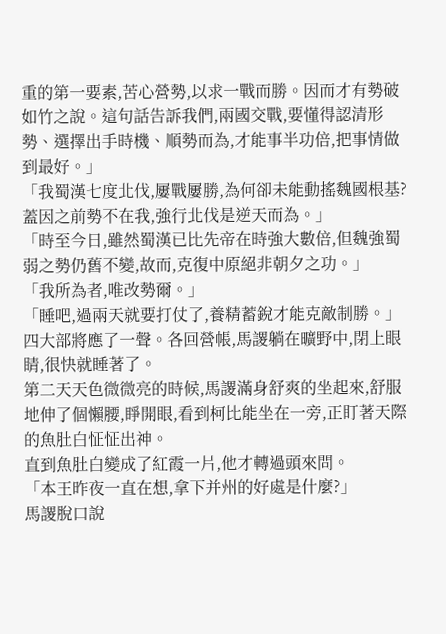重的第一要素,苦心營勢,以求一戰而勝。因而才有勢破如竹之說。這句話告訴我們,兩國交戰,要懂得認清形勢、選擇出手時機、順勢而為,才能事半功倍,把事情做到最好。」
「我蜀漢七度北伐,屢戰屢勝,為何卻未能動搖魏國根基?蓋因之前勢不在我,強行北伐是逆天而為。」
「時至今日,雖然蜀漢已比先帝在時強大數倍,但魏強蜀弱之勢仍舊不變,故而,克復中原絕非朝夕之功。」
「我所為者,唯改勢爾。」
「睡吧,過兩天就要打仗了,養精蓄銳才能克敵制勝。」
四大部將應了一聲。各回營帳,馬謖躺在曠野中,閉上眼睛,很快就睡著了。
第二天天色微微亮的時候,馬謖滿身舒爽的坐起來,舒服地伸了個懶腰,睜開眼,看到柯比能坐在一旁,正盯著天際的魚肚白怔怔出神。
直到魚肚白變成了紅霞一片,他才轉過頭來問。
「本王昨夜一直在想,拿下并州的好處是什麼?」
馬謖脫口說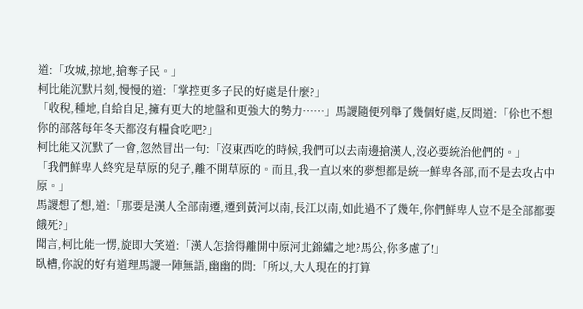道:「攻城,掠地,搶奪子民。」
柯比能沉默片刻,慢慢的道:「掌控更多子民的好處是什麼?」
「收稅,種地,自給自足,擁有更大的地盤和更強大的勢力……」馬謖隨便列舉了幾個好處,反問道:「伱也不想你的部落每年冬天都沒有糧食吃吧?」
柯比能又沉默了一會,忽然冒出一句:「沒東西吃的時候,我們可以去南邊搶漢人,沒必要統治他們的。」
「我們鮮卑人終究是草原的兒子,離不開草原的。而且,我一直以來的夢想都是統一鮮卑各部,而不是去攻占中原。」
馬謖想了想,道:「那要是漢人全部南遷,遷到黃河以南,長江以南,如此過不了幾年,你們鮮卑人豈不是全部都要餓死?」
聞言,柯比能一愣,旋即大笑道:「漢人怎捨得離開中原河北錦繡之地?馬公,你多慮了!」
臥槽,你說的好有道理馬謖一陣無語,幽幽的問:「所以,大人現在的打算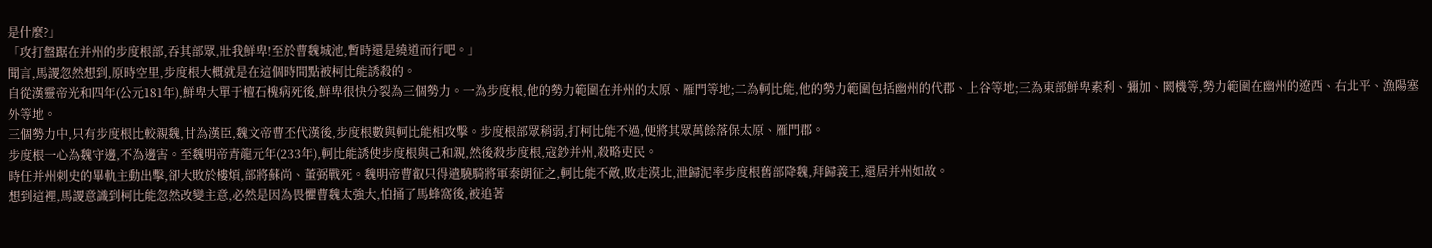是什麼?」
「攻打盤踞在并州的步度根部,吞其部眾,壯我鮮卑!至於曹魏城池,暫時還是繞道而行吧。」
聞言,馬謖忽然想到,原時空里,步度根大概就是在這個時間點被柯比能誘殺的。
自從漢靈帝光和四年(公元181年),鮮卑大單于檀石槐病死後,鮮卑很快分裂為三個勢力。一為步度根,他的勢力範圍在并州的太原、雁門等地;二為軻比能,他的勢力範圍包括幽州的代郡、上谷等地;三為東部鮮卑素利、彌加、闕機等,勢力範圍在幽州的遼西、右北平、漁陽塞外等地。
三個勢力中,只有步度根比較親魏,甘為漢臣,魏文帝曹丕代漢後,步度根數與軻比能相攻擊。步度根部眾稍弱,打柯比能不過,便將其眾萬餘落保太原、雁門郡。
步度根一心為魏守邊,不為邊害。至魏明帝青龍元年(233年),軻比能誘使步度根與己和親,然後殺步度根,寇鈔并州,殺略吏民。
時任并州刺史的畢軌主動出擊,卻大敗於樓煩,部將蘇尚、董弼戰死。魏明帝曹叡只得遣驍騎將軍秦朗征之,軻比能不敵,敗走漠北,泄歸泥率步度根舊部降魏,拜歸義王,還居并州如故。
想到這裡,馬謖意識到柯比能忽然改變主意,必然是因為畏懼曹魏太強大,怕捅了馬蜂窩後,被追著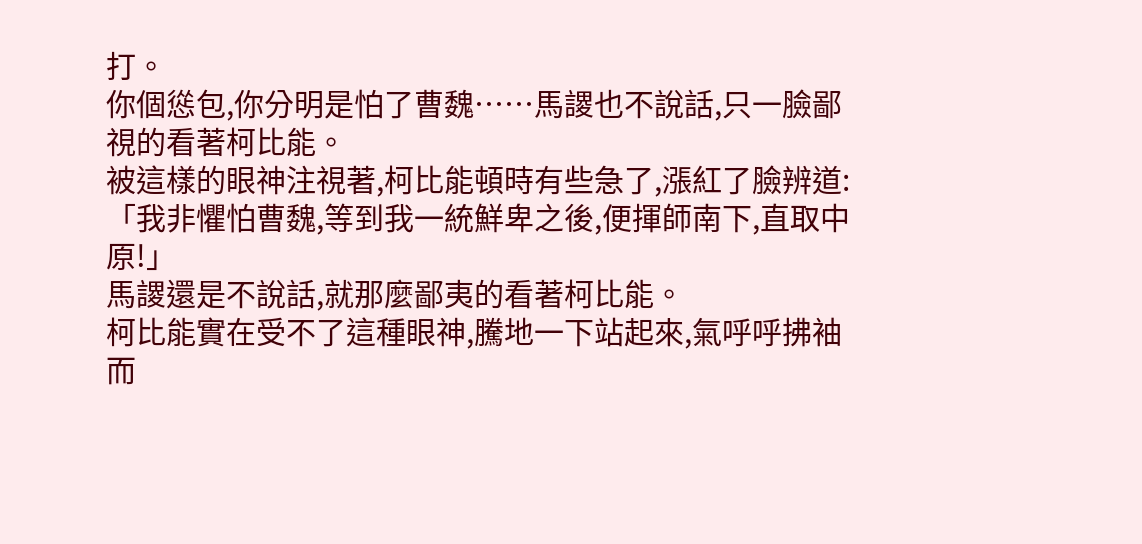打。
你個慫包,你分明是怕了曹魏……馬謖也不說話,只一臉鄙視的看著柯比能。
被這樣的眼神注視著,柯比能頓時有些急了,漲紅了臉辨道:「我非懼怕曹魏,等到我一統鮮卑之後,便揮師南下,直取中原!」
馬謖還是不說話,就那麼鄙夷的看著柯比能。
柯比能實在受不了這種眼神,騰地一下站起來,氣呼呼拂袖而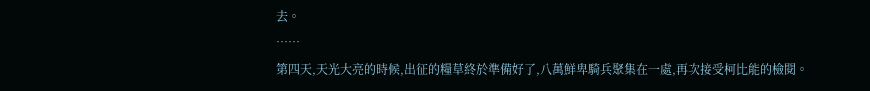去。
……
第四天,天光大亮的時候,出征的糧草終於準備好了,八萬鮮卑騎兵聚集在一處,再次接受柯比能的檢閱。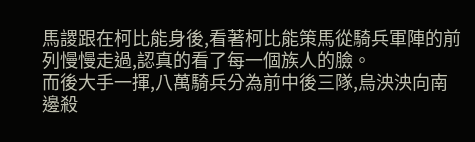馬謖跟在柯比能身後,看著柯比能策馬從騎兵軍陣的前列慢慢走過,認真的看了每一個族人的臉。
而後大手一揮,八萬騎兵分為前中後三隊,烏泱泱向南邊殺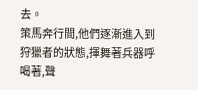去。
策馬奔行間,他們逐漸進入到狩獵者的狀態,揮舞著兵器呼喝著,聲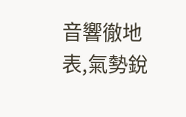音響徹地表,氣勢銳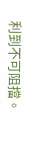利到不可阻擋。